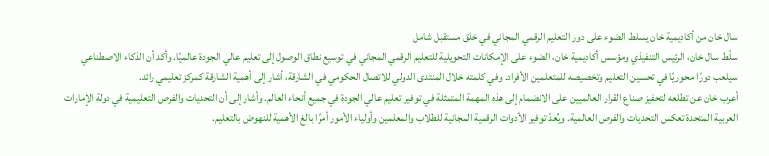سال خان من أكاديمية خان يسلط الضوء على دور التعليم الرقمي المجاني في خلق مستقبل شامل
سلّط سال خان، الرئيس التنفيذي ومؤسس أكاديمية خان، الضوء على الإمكانات التحويلية للتعليم الرقمي المجاني في توسيع نطاق الوصول إلى تعليم عالي الجودة عالميًا. وأكد أن الذكاء الاصطناعي سيلعب دورًا محوريًا في تحسين التعليم وتخصيصه للمتعلمين الأفراد. وفي كلمته خلال المنتدى الدولي للاتصال الحكومي في الشارقة، أشار إلى أهمية الشارقة كمركز تعليمي رائد.
أعرب خان عن تطلعه لتحفيز صناع القرار العالميين على الانضمام إلى هذه المهمة المتمثلة في توفير تعليم عالي الجودة في جميع أنحاء العالم. وأشار إلى أن التحديات والفرص التعليمية في دولة الإمارات العربية المتحدة تعكس التحديات والفرص العالمية. ويُعدّ توفير الأدوات الرقمية المجانية للطلاب والمعلمين وأولياء الأمور أمرًا بالغ الأهمية للنهوض بالتعليم.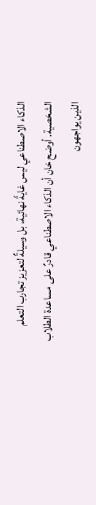الذكاء الاصطناعي ليس غايةً نهائية، بل وسيلةٌ لتعزيز تجارب التعلم الشخصية. أوضح خان أن الذكاء الاصطناعي قادرٌ على مساعدة الطلاب الذين يواجهون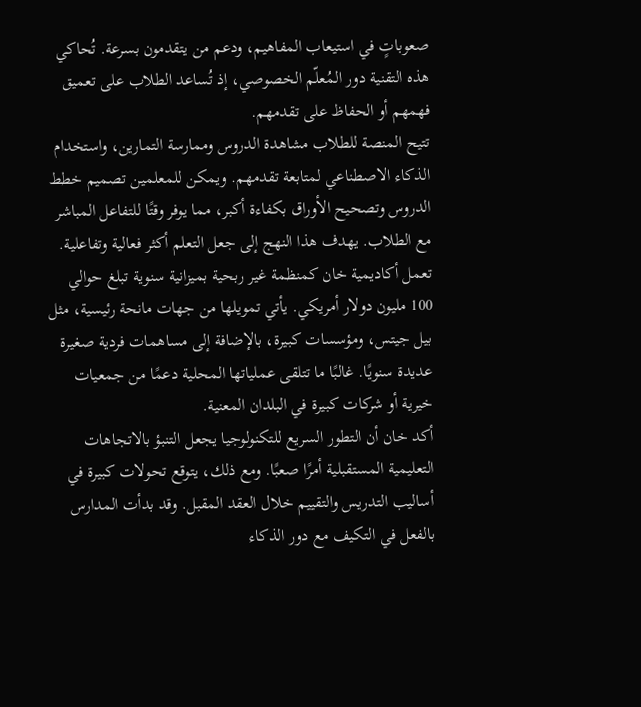صعوباتٍ في استيعاب المفاهيم، ودعم من يتقدمون بسرعة. تُحاكي هذه التقنية دور المُعلّم الخصوصي، إذ تُساعد الطلاب على تعميق فهمهم أو الحفاظ على تقدمهم.
تتيح المنصة للطلاب مشاهدة الدروس وممارسة التمارين، واستخدام الذكاء الاصطناعي لمتابعة تقدمهم. ويمكن للمعلمين تصميم خطط الدروس وتصحيح الأوراق بكفاءة أكبر، مما يوفر وقتًا للتفاعل المباشر مع الطلاب. يهدف هذا النهج إلى جعل التعلم أكثر فعالية وتفاعلية.
تعمل أكاديمية خان كمنظمة غير ربحية بميزانية سنوية تبلغ حوالي 100 مليون دولار أمريكي. يأتي تمويلها من جهات مانحة رئيسية، مثل بيل جيتس، ومؤسسات كبيرة، بالإضافة إلى مساهمات فردية صغيرة عديدة سنويًا. غالبًا ما تتلقى عملياتها المحلية دعمًا من جمعيات خيرية أو شركات كبيرة في البلدان المعنية.
أكد خان أن التطور السريع للتكنولوجيا يجعل التنبؤ بالاتجاهات التعليمية المستقبلية أمرًا صعبًا. ومع ذلك، يتوقع تحولات كبيرة في أساليب التدريس والتقييم خلال العقد المقبل. وقد بدأت المدارس بالفعل في التكيف مع دور الذكاء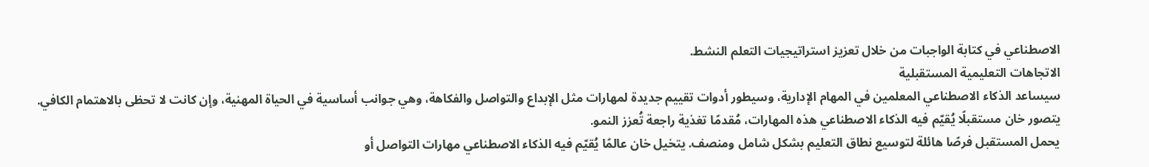الاصطناعي في كتابة الواجبات من خلال تعزيز استراتيجيات التعلم النشط.
الاتجاهات التعليمية المستقبلية
سيساعد الذكاء الاصطناعي المعلمين في المهام الإدارية، وسيطور أدوات تقييم جديدة لمهارات مثل الإبداع والتواصل والفكاهة، وهي جوانب أساسية في الحياة المهنية، وإن كانت لا تحظى بالاهتمام الكافي. يتصور خان مستقبلًا يُقيّم فيه الذكاء الاصطناعي هذه المهارات، مُقدمًا تغذية راجعة تُعزز النمو.
يحمل المستقبل فرصًا هائلة لتوسيع نطاق التعليم بشكل شامل ومنصف. يتخيل خان عالمًا يُقيّم فيه الذكاء الاصطناعي مهارات التواصل أو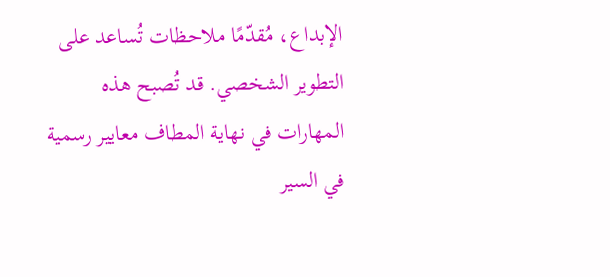الإبداع، مُقدّمًا ملاحظات تُساعد على التطوير الشخصي. قد تُصبح هذه المهارات في نهاية المطاف معايير رسمية في السير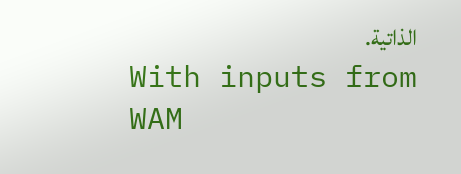الذاتية.
With inputs from WAM